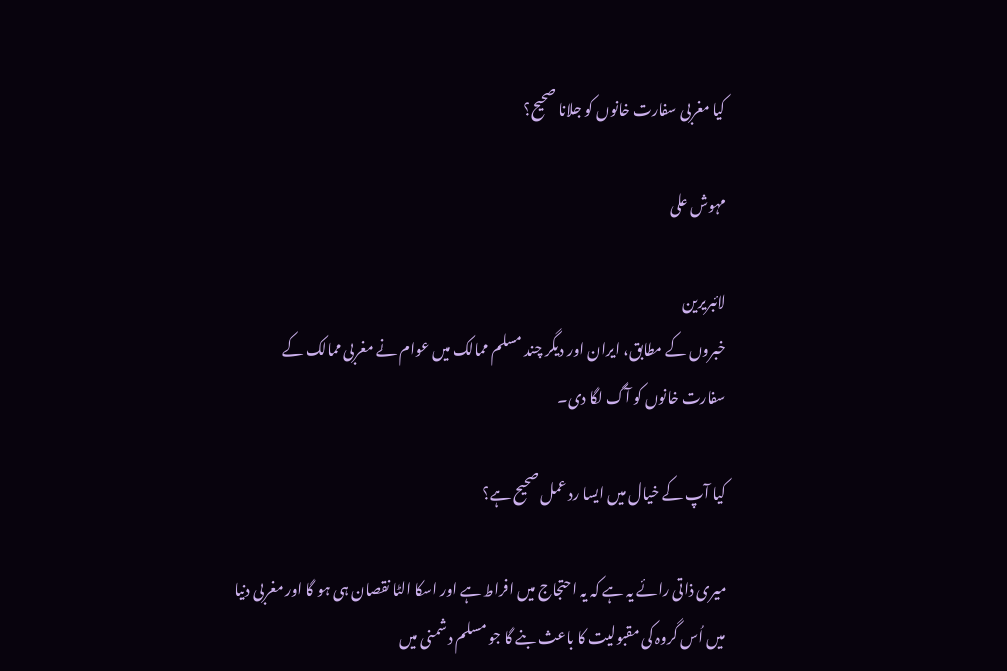کیا مغربی سفارت خانوں کو جلانا صحیح؟

مہوش علی

لائبریرین
خبروں کے مطابق، ایران اور دیگر چند مسلم ممالک میں عوام نے مغربی ممالک کے سفارت خانوں کو آگ لگا دی۔

کیا آپ کے خیال میں ایسا رد عمل صحیح ہے؟

میری ذاتی رائے یہ ہے کہ یہ احتجاج میں افراط ہے اور اسکا الٹا نقصان ہی ہو گا اور مغربی دنیا میں اُس گروہ کی مقبولیت کا باعث بنے گا جو مسلم دشمنی میں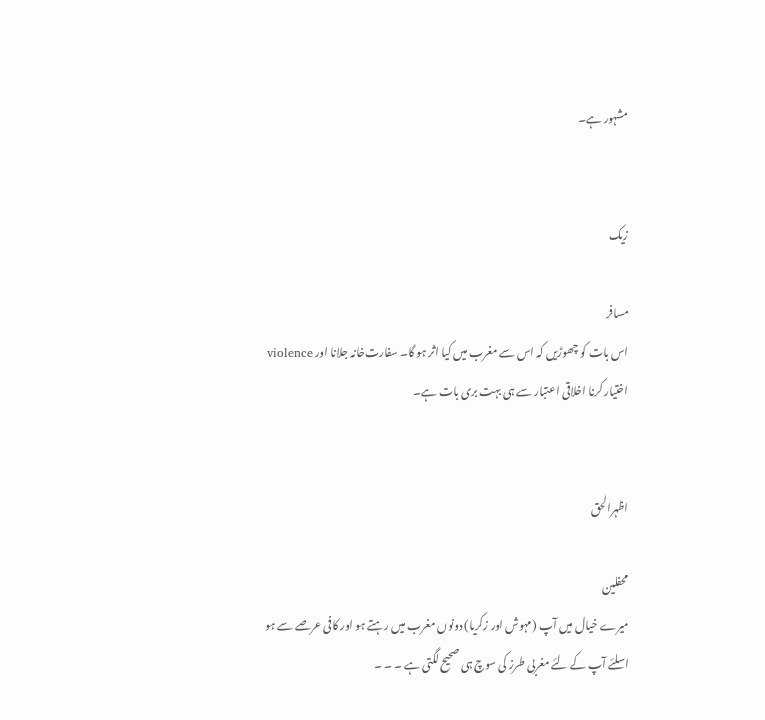مشہور ہے۔


زیک

مسافر
اس بات کو چھوڑیں کہ اس سے مغرب میں کیا اثر ہو گا۔ سفارت‌خانہ جلانا اور violence اختیار کرنا اخلاقی اعتبار سے ہی بہت بری بات ہے۔


اظہرالحق

محفلین
میرے خیال میں آپ (مہوش اور زکریا) دونوں مغرب میں رہتے ہو اور کافی عرصے سے ہو اسلئے آپ کے لئے مغربی طرز کی سوچ ہی صحیح لگتی ہے ۔ ۔ ۔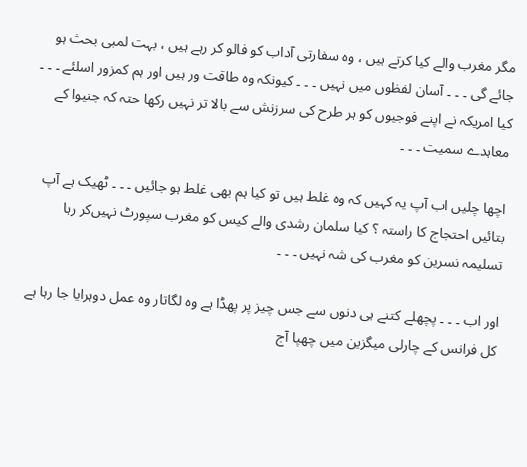مگر مغرب والے کیا کرتے ہیں ، وہ سفارتی آداب کو فالو کر رہے ہیں ، بہت لمبی بحث ہو جائے گی ۔ ۔ ۔ آسان لفظوں میں نہیں ۔ ۔ ۔ کیونکہ وہ طاقت ور ہیں اور ہم کمزور اسلئے ۔ ۔ ۔ کیا امریکہ نے اپنے فوجیوں کو ہر طرح کی سرزنش سے بالا تر نہیں رکھا حتہ کہ جنیوا کے معاہدے سمیت ۔ ۔ ۔

اچھا چلیں اب آپ یہ کہیں کہ وہ غلط ہیں تو کیا ہم بھی غلط ہو جائیں ۔ ۔ ۔ ٹھیک ہے آپ بتائیں احتجاج کا راستہ ؟ کیا سلمان رشدی والے کیس کو مغرب سپورٹ نہیں‌کر رہا تسلیمہ نسرین کو مغرب کی شہ نہیں ۔ ۔ ۔

اور اب ۔ ۔ ۔ پچھلے کتنے ہی دنوں سے جس چیز پر پھڈا ہے وہ لگاتار وہ عمل دوہرایا جا رہا ہے کل فرانس کے چارلی میگزین میں چھپا آج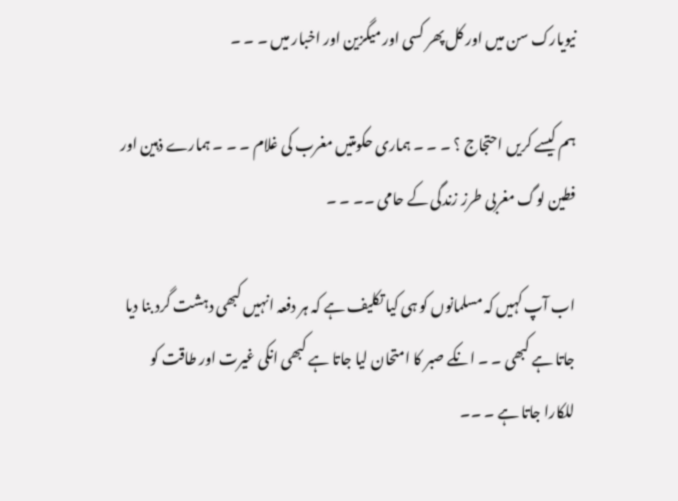نیویارک سن میں اور کل پھر کسی اور میگزین اور اخبار میں ۔ ۔ ۔

ہم کیسے کریں احتجاج ؟ ۔ ۔ ۔ ہماری حکومتیں مغرب کی غلام ۔ ۔ ۔ ہمارے ذہین اور فطین لوگ مغربی طرز زندگی کے حامی ۔۔ ۔ ۔

اب آپ کہیں کہ مسلمانوں کو ہی کیا تکلیف ہے کہ ہر دفعہ انہیں کبھی دہشت گرد بنا دیا جاتا ہے کبھی ۔ ۔ انکے صبر کا امتحان لیا جاتا ہے کبھی انکی غیرت اور طاقت کو للکارا جاتا ہے ۔ ۔۔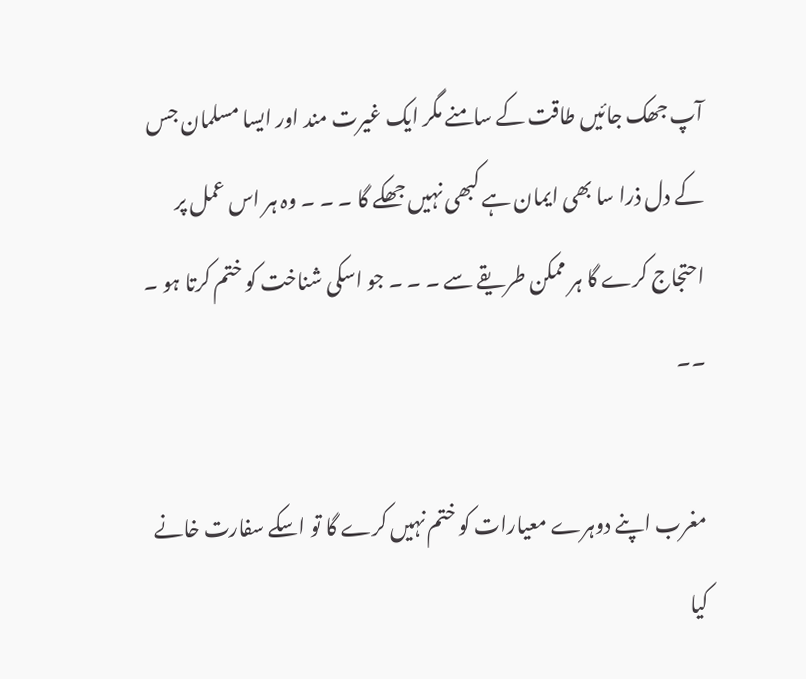آپ جھک جائیں طاقت کے سامنے مگر ایک غیرت مند اور ایسا مسلمان جس کے دل ذرا سا بھی ایمان ہے کبھی نہیں جھکے گا ۔ ۔ ۔ وہ ہر اس عمل پر احتجاج کرے گا ہر ممکن طریقے سے ۔ ۔ ۔ جو اسکی شناخت کو ختم کرتا ہو ۔ ۔۔

مغرب اپنے دوہرے معیارات کو ختم نہیں کرے گا تو اسکے سفارت خانے کیا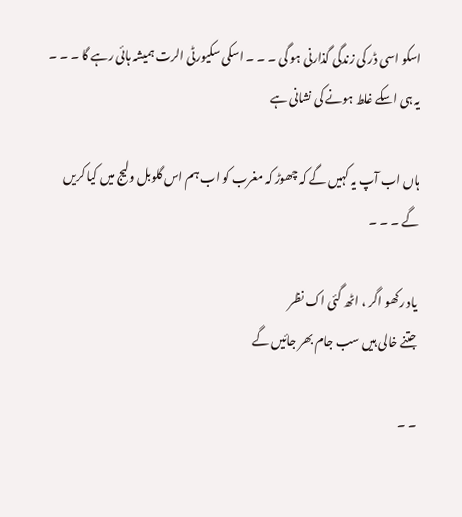اسکو اسی ڈر کی زندگی گذارنی ہو گی ۔ ۔ ۔ اسکی سکیورٹی الرت ہمیشہ ہائی رہے گا ۔ ۔ ۔ یہ ہی اسکے غلط ہونے کی نشانی ہے

ہاں اب آپ یہ کہیں گے کہ چھوڑ کہ مغرب کو اب ہم اس گلوبل ولیج میں کیا کریں گے ۔ ۔ ۔

یاد رکھو اگر ، اٹھ گئی اک نظر
جتنے خالی ہیں سب جام بھر جائیں گے

۔ ۔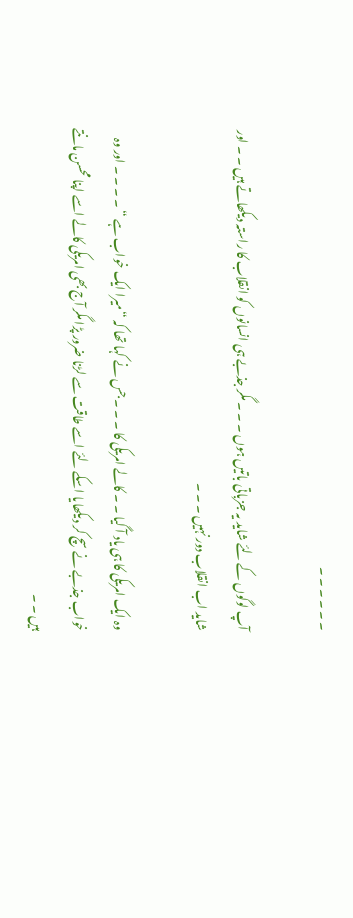۔ ۔ ۔ ۔ ۔ ۔

آپ لوگوں کے لئے شاید یہ جزباتی باتیں ہوں ۔ ۔ ۔ مگر جذبے ہی انسانوں کو انقلاب کا راستہ دیکھاتے ہیں ۔ ۔ اور شاید اب انقلاب دور نہیں ۔ ۔ ۔

وہ ایک امریکی کا ہی یاد آ گیا ۔ ۔ کالے امریکی کا ۔ ۔ ۔ جس نے کہا تھا کہ “میرا ایک خواب ہے “ ۔ ۔ ۔ ۔ اور وہ خواب جذبے نے سچ کر دیکھایا اسکے لئے اسے طاقت سے لڑنا ضرور پڑا مگر آج بھی امریکی کالے اسے اپنا محسن مانتے ہیں ۔ ۔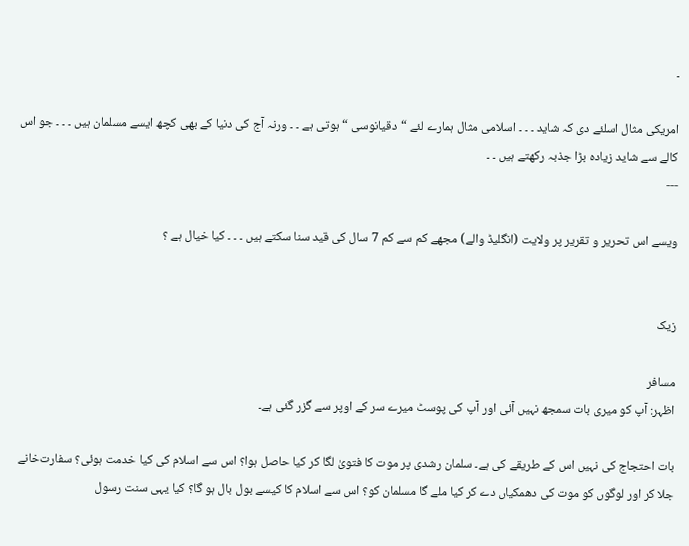۔

امریکی مثال اسلئے دی کہ شاید ۔ ۔ ۔ اسلامی مثال ہمارے لئے “دقیانوسی “ ہوتی ہے ۔ ۔ ورنہ آج کی دنیا کے بھی کچھ ایسے مسلمان ہیں ۔ ۔ ۔ جو اس کالے سے شاید زیادہ بڑا جذبہ رکھتے ہیں‌ ۔ ۔
---

ویسے اس تحریر و تقریر پر ولایت (انگلیڈ والے) مجھے کم سے کم 7 سال کی قید سنا سکتے ہیں ۔ ۔ ۔ کیا خیال ہے ؟


زیک

مسافر
اظہر: آپ کو میری بات سمجھ نہیں آئی اور آپ کی پوسٹ میرے سر کے اوپر سے گزر گئی ہے۔

بات احتجاج کی نہیں اس کے طریقے کی ہے۔ سلمان رشدی پر موت کا فتویٰ لگا کر کیا حاصل ہوا؟ اس سے اسلام کی کیا خدمت ہوئی؟ سفارت‌خانے جلا کر اور لوگوں کو موت کی دھمکیاں دے کر کیا ملے گا مسلمان کو؟ اس سے اسلام کا کیسے بول بال ہو گا؟ کیا یہی سنت رسول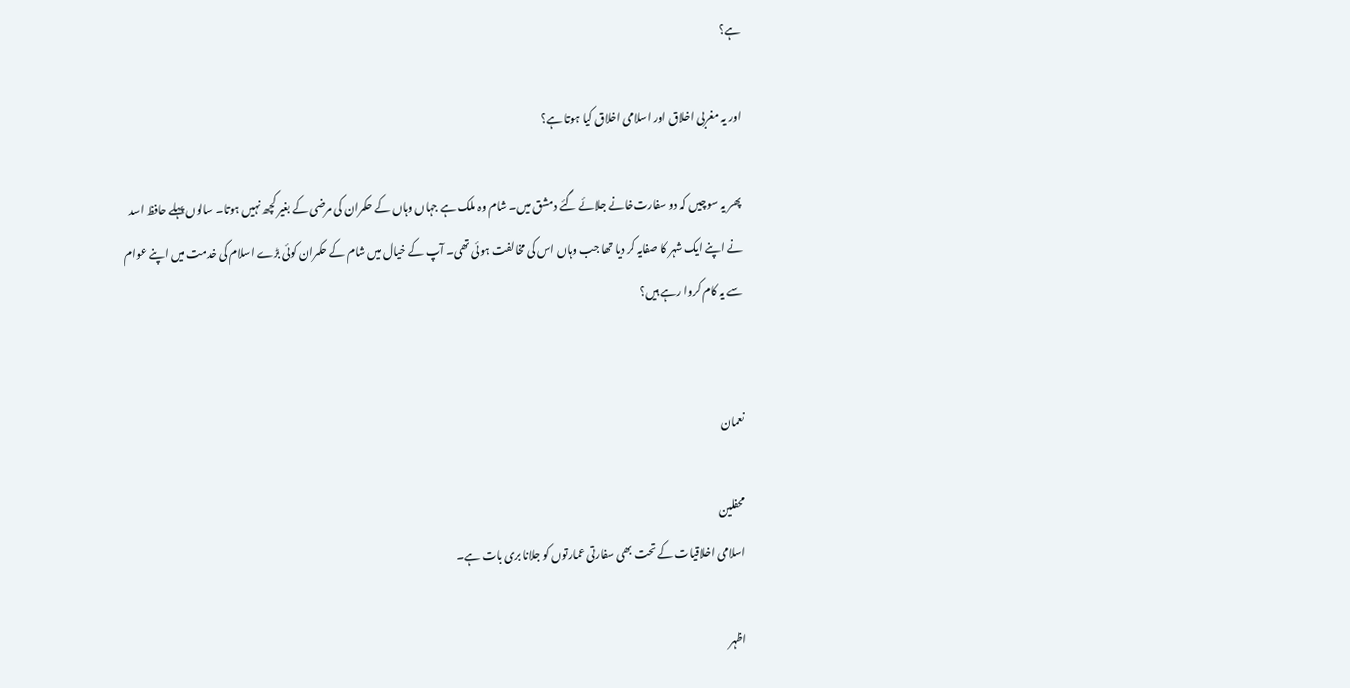ہے؟

اور یہ مغربی اخلاق اور اسلامی اخلاق کیا ہوتا ہے؟

پھر یہ سوچیں کہ دو سفارت‌خانے جلائے گئے دمشق میں۔ شام وہ ملک ہے جہاں وہاں کے حکمران کی مرضی کے بغیر کچھ نہیں ہوتا۔ سالوں پہلے حافظ اسد نے اپنے ایک شہر کا صفایہ کر دیا تھا جب وہاں اس کی مخالفت ہوئی تھی۔ آپ کے خیال میں شام کے حکمران کوئی بڑے اسلام کی خدمت میں اپنے عوام سے یہ کام کروا رہے ہیں؟


نعمان

محفلین
اسلامی اخلاقیات کے تحت بھی سفارتی عمارتوں کو جلانا بری بات ہے۔

اظہر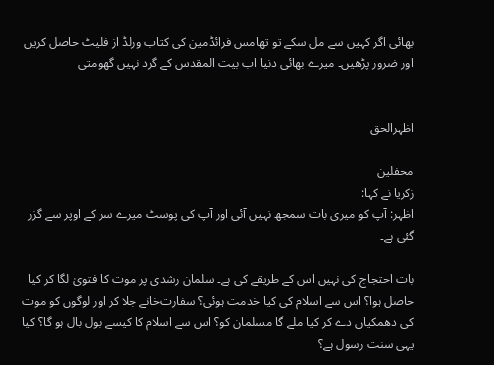بھائی اگر کہیں سے مل سکے تو تھامس فرائڈمین کی کتاب ورلڈ از فلیٹ حاصل کریں اور ضرور پڑھیں۔ میرے بھائی دنیا اب بیت المقدس کے گرد نہیں گھومتی


اظہرالحق

محفلین
زکریا نے کہا:
اظہر: آپ کو میری بات سمجھ نہیں آئی اور آپ کی پوسٹ میرے سر کے اوپر سے گزر گئی ہے۔

بات احتجاج کی نہیں اس کے طریقے کی ہے۔ سلمان رشدی پر موت کا فتویٰ لگا کر کیا حاصل ہوا؟ اس سے اسلام کی کیا خدمت ہوئی؟ سفارت‌خانے جلا کر اور لوگوں کو موت کی دھمکیاں دے کر کیا ملے گا مسلمان کو؟ اس سے اسلام کا کیسے بول بال ہو گا؟ کیا یہی سنت رسول ہے؟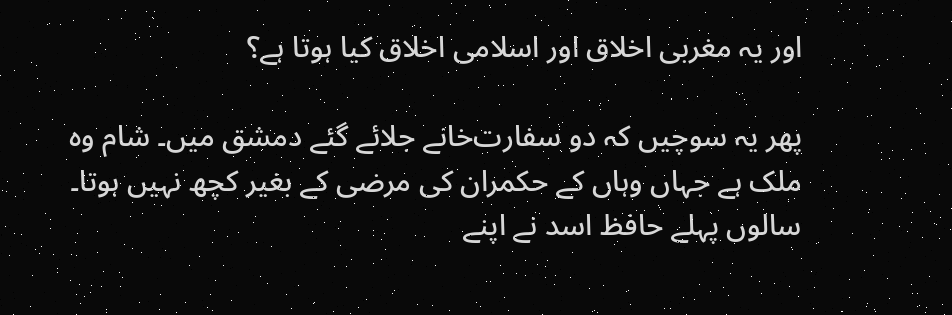اور یہ مغربی اخلاق اور اسلامی اخلاق کیا ہوتا ہے؟

پھر یہ سوچیں کہ دو سفارت‌خانے جلائے گئے دمشق میں۔ شام وہ ملک ہے جہاں وہاں کے حکمران کی مرضی کے بغیر کچھ نہیں ہوتا۔ سالوں پہلے حافظ اسد نے اپنے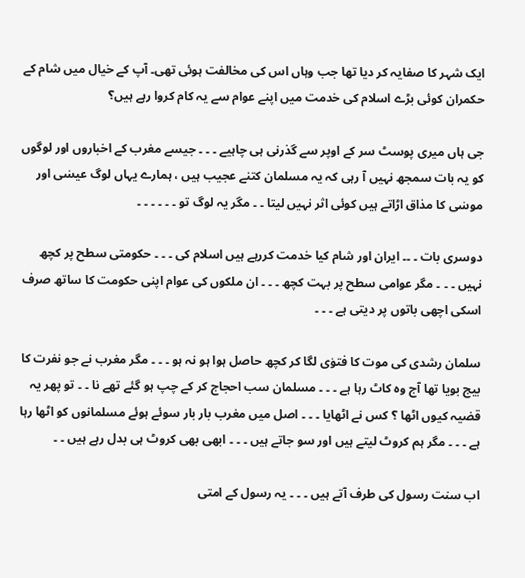ایک شہر کا صفایہ کر دیا تھا جب وہاں اس کی مخالفت ہوئی تھی۔ آپ کے خیال میں شام کے حکمران کوئی بڑے اسلام کی خدمت میں اپنے عوام سے یہ کام کروا رہے ہیں؟

جی ہاں میری پوسٹ سر کے اوپر سے گذرنی ہی چاہیے ۔ ۔ ۔ جیسے مغرب کے اخباروں اور لوگوں کو یہ بات سمجھ نہیں آ رہی کہ یہ مسلمان کتنے عجیب ہیں ، ہمارے یہاں لوگ عیسٰی اور موسٰی کا مذاق اڑاتے ہیں کوئی اثر نہیں لیتا ۔ ۔ مگر یہ لوگ تو ۔ ۔ ۔ ۔ ۔ ۔

دوسری بات ۔ ۔۔ ایران اور شام کیا خدمت کررہے ہیں اسلام کی ۔ ۔ ۔ حکومتی سطح پر کچھ نہیں ۔ ۔ ۔ مگر عوامی سطح پر بہت کچھ ۔ ۔ ۔ ان ملکوں کی عوام اپنی حکومت کا ساتھ صرف اسکی اچھی باتوں پر دیتی ہے ۔ ۔ ۔

سلمان رشدی کی موت کا فتوٰی لگا کر کچھ حاصل ہوا ہو نہ ہو ۔ ۔ ۔ مگر مغرب نے جو نفرت کا بیج بویا تھا آج وہ کاٹ رہا ہے ۔ ۔ ۔ مسلمان سب احجاج کر کے چپ ہو گئے تھے نا ۔ ۔ تو پھر یہ قضیہ کیوں اٹھا ؟ کس نے اٹھایا ۔ ۔ ۔ اصل میں مغرب بار بار سوئے ہوئے مسلمانوں کو اٹھا رہا ہے ۔ ۔ ۔ مگر ہم کروٹ لیتے ہیں اور سو جاتے ہیں ۔ ۔ ۔ ابھی بھی کروٹ ہی بدل رہے ہیں ۔ ۔

اب سنت رسول کی طرف آتے ہیں ۔ ۔ ۔ یہ رسول کے امتی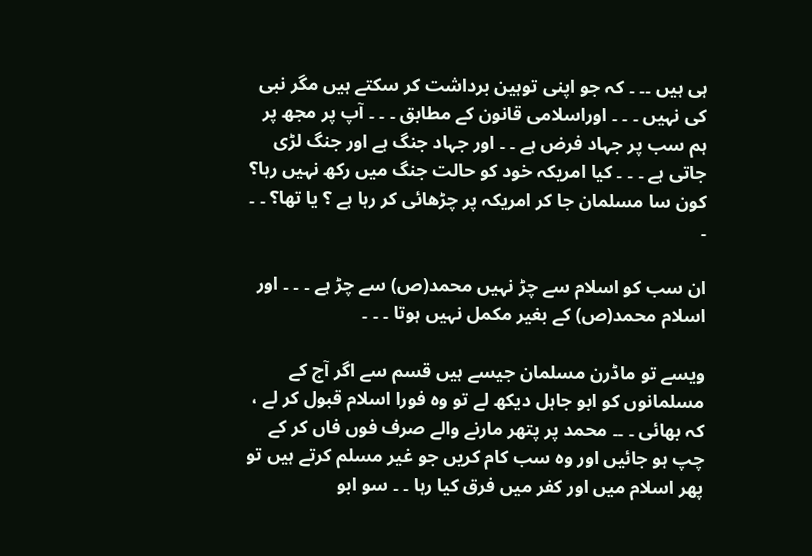ہی ہیں ۔۔ ۔ کہ جو اپنی توہین برداشت کر سکتے ہیں مگر نبی کی نہیں ۔ ۔ ۔ اوراسلامی قانون کے مطابق ۔ ۔ ۔ آپ پر مجھ پر ہم سب پر جہاد فرض ہے ۔ ۔ اور جہاد جنگ ہے اور جنگ لڑی جاتی ہے ۔ ۔ ۔ کیا امریکہ خود کو حالت جنگ میں رکھ نہیں رہا؟ کون سا مسلمان جا کر امریکہ پر چڑھائی کر رہا ہے ؟ یا تھا؟ ۔ ۔ ۔

ان سب کو اسلام سے چڑ نہیں محمد(ص) سے چڑ ہے ۔ ۔ ۔ اور اسلام محمد(ص) کے بغیر مکمل نہیں ہوتا ۔ ۔ ۔

ویسے تو ماڈرن مسلمان جیسے ہیں قسم سے اگر آج کے مسلمانوں کو ابو جاہل دیکھ لے تو وہ فورا اسلام قبول کر لے ، کہ بھائی ۔ ۔۔ محمد پر پتھر مارنے والے صرف فوں فاں کر کے چپ ہو جائیں اور وہ سب کام کریں جو غیر مسلم کرتے ہیں تو پھر اسلام میں اور کفر میں فرق کیا رہا ۔ ۔ سو ابو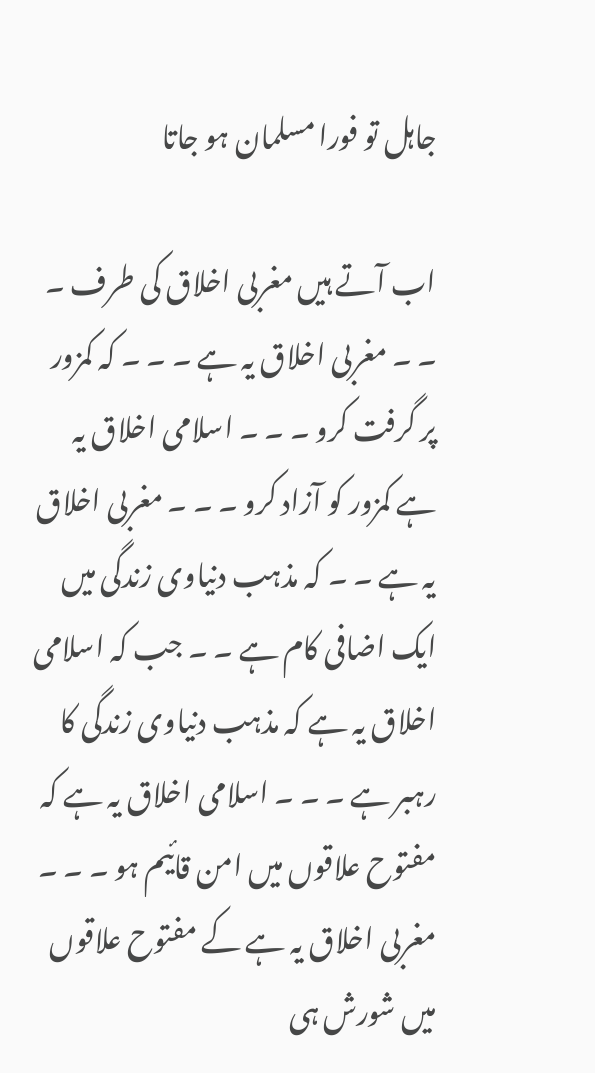جاہل تو فورا مسلمان ہو جاتا

اب آتے ہیں مغربی اخلاق کی طرف ۔ ۔ ۔ مغربی اخلاق یہ ہے ۔ ۔ ۔ کہ کمزور پر گرفت کرو ۔ ۔ ۔ اسلامی اخلاق یہ ہے کمزور کو آزاد کرو ۔ ۔ ۔ مغربی اخلاق یہ ہے ۔ ۔ کہ مذہب دنیاوی زندگی میں ایک اضافی کام ہے ۔ ۔ جب کہ اسلامی اخلاق یہ ہے کہ مذہب دنیاوی زندگی کا رہبر ہے ۔ ۔ ۔ اسلامی اخلاق یہ ہے کہ مفتوح علاقوں میں امن قائیم ہو ۔ ۔ ۔ مغربی اخلاق یہ ہے کے مفتوح علاقوں میں شورش ہی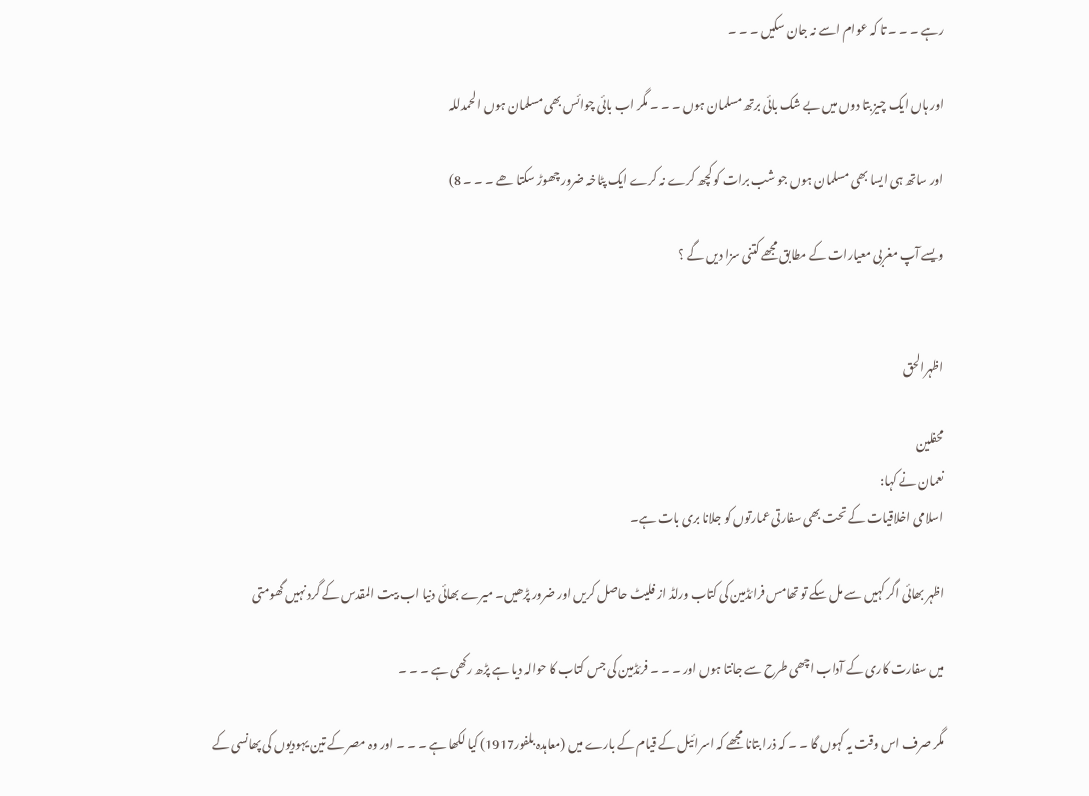رہے ۔ ۔ ۔ تا کہ عوام اسے نہ جان سکیں ۔ ۔ ۔

اور ہاں ایک چیز بتا دوں میں بے شک بائی برتھ مسلمان ہوں ۔ ۔ ۔ مگر اب بائی چوائس بھی مسلمان ہوں الحمدللہ

اور ساتھ ہی ایسا بھی مسلمان ہوں جو شب برات کو کچھ کرے نہ کرے ایک پٹاخہ ضرور چھوڑ سکتا ھے ۔ ۔ ۔ 8)

ویسے آپ مغربی معیارات کے مطابق مجھے کتنی سزا دیں گے ؟


اظہرالحق

محفلین
نعمان نے کہا:
اسلامی اخلاقیات کے تحت بھی سفارتی عمارتوں کو جلانا بری بات ہے۔

اظہر بھائی اگر کہیں سے مل سکے تو تھامس فرائڈمین کی کتاب ورلڈ از فلیٹ حاصل کریں اور ضرور پڑھیں۔ میرے بھائی دنیا اب بیت المقدس کے گرد نہیں گھومتی

میں سفارت کاری کے آداب اچھی طرح سے جانتا ہوں اور ۔ ۔ ۔ فرئڈمین کی جس کتاب کا حوالہ دیا ہے پڑھ رکھی ہے ۔ ۔ ۔

مگر صرف اس وقت یہ کہوں گا ۔ ۔ کہ ذرا بتانا مجھے کہ اسرائیل کے قیام کے بارے میں (معاہدہ بلفور1917) کیا لکھا ہے ۔ ۔ ۔ اور وہ مصر کے تین یہودیوں کی پھانسی کے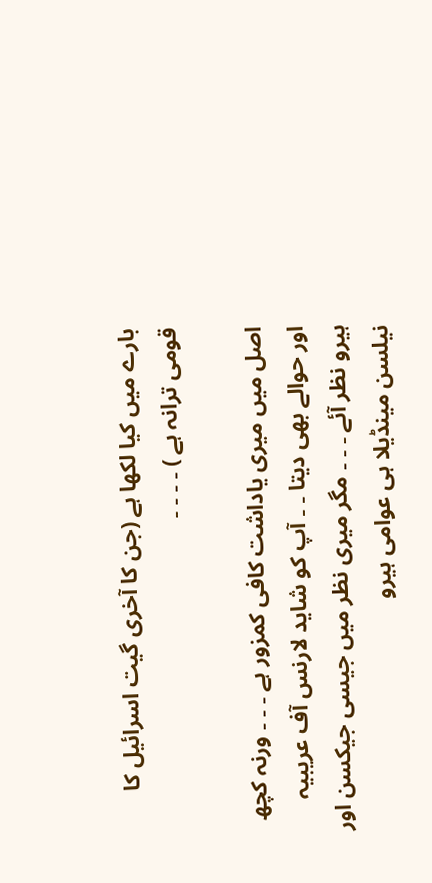بارے میں کیا لکھا ہے (جن کا آخری گیت اسرائیل کا قومی ترانہ ہے ) ۔ ۔ ۔ ۔

اصل میں میری یاداشت کافی کمزور ہے ۔ ۔ ۔ ورنہ کچھ اور حوالے بھی دیتا ۔ ۔ آپ کو شاید لارنس آف عریبیہ ہیرو نظر آئے ۔ ۔ ۔ مگر میری نظر میں جیسی جیکسن اور نیلسن مینڈیلا ہی عوامی ہیرو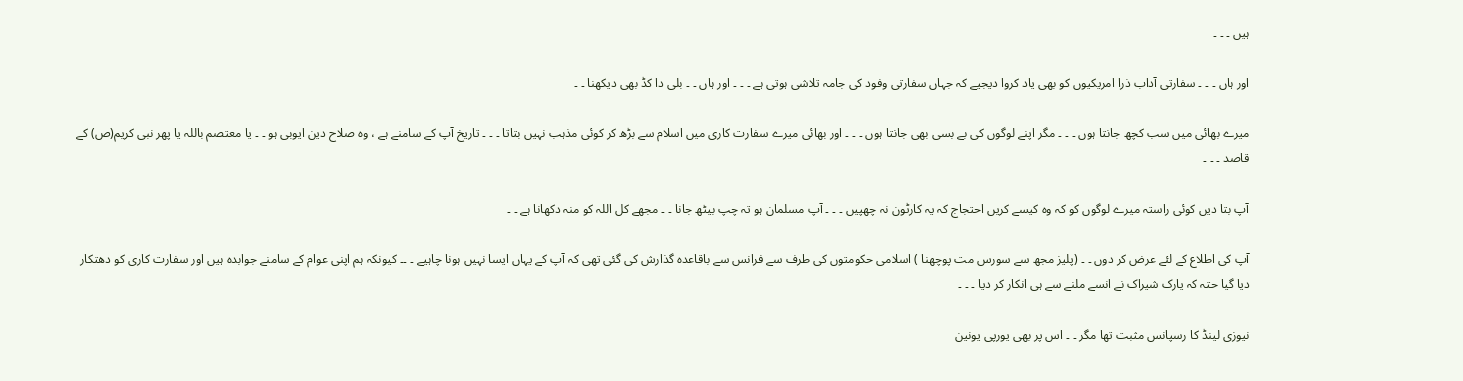ہیں ۔ ۔ ۔

اور ہاں ۔ ۔ ۔ سفارتی آداب ذرا امریکیوں کو بھی یاد کروا دیجیے کہ جہاں سفارتی وفود کی جامہ تلاشی ہوتی ہے ۔ ۔ ۔ اور ہاں ۔ ۔ بلی دا کڈ بھی دیکھنا ۔ ۔

میرے بھائی میں سب کچھ جانتا ہوں ۔ ۔ ۔ مگر اپنے لوگوں کی بے بسی بھی جانتا ہوں ۔ ۔ ۔ اور بھائی میرے سفارت کاری میں اسلام سے بڑھ کر کوئی مذہب نہیں بتاتا ۔ ۔ ۔ تاریخ آپ کے سامنے ہے ، وہ صلاح دین ایوبی ہو ۔ ۔ یا معتصم باللہ یا پھر نبی کریم(ص) کے قاصد ۔ ۔ ۔

آپ بتا دیں کوئی راستہ میرے لوگوں کو کہ وہ کیسے کریں احتجاج کہ یہ کارٹون نہ چھپیں ۔ ۔ ۔ آپ مسلمان ہو تہ چپ بیٹھ جانا ۔ ۔ مجھے کل اللہ کو منہ دکھانا ہے ۔ ۔

آپ کی اطلاع کے لئے عرض کر دوں ۔ ۔ (پلیز مجھ سے سورس مت پوچھنا ) اسلامی حکومتوں کی طرف سے فرانس سے باقاعدہ گذارش کی گئی تھی کہ آپ کے یہاں ایسا نہیں ہونا چاہیے ۔ ۔۔ کیونکہ ہم اپنی عوام کے سامنے جوابدہ ہیں اور سفارت کاری کو دھتکار دیا گیا حتہ کہ یارک شیراک نے انسے ملنے سے ہی انکار کر دیا ۔ ۔ ۔

نیوزی لینڈ کا رسپانس مثبت تھا مگر ۔ ۔ اس پر بھی یورپی یونین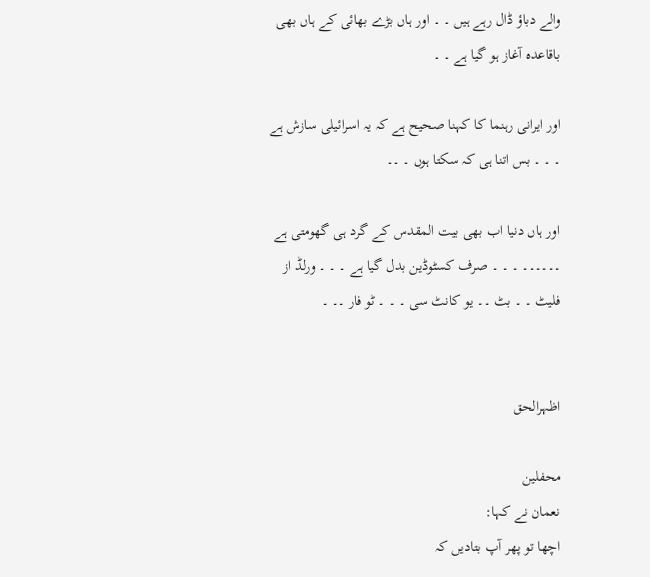والے دباؤ ڈال رہے ہیں ۔ ۔ اور ہاں بڑے بھائی کے ہاں بھی باقاعدہ آغاز ہو گیا ہے ۔ ۔

اور ایرانی رہنما کا کہنا صحیح ہے کہ یہ اسرائیلی سازش ہے ۔ ۔ ۔ بس اتنا ہی کہ سکتا ہوں ۔ ۔۔

اور ہاں دنیا اب بھی بیت المقدس کے گرد ہی گھومتی ہے ۔۔۔۔۔۔ ۔ ۔ ۔ صرف کسٹوڈین بدل گیا ہے ۔ ۔ ۔ ورلڈ از فلیٹ ۔ ۔ بٹ ۔۔ یو کانٹ سی ۔ ۔ ۔ ٹو فار ۔۔ ۔


اظہرالحق

محفلین
نعمان نے کہا:
اچھا تو پھر آپ بتادیں کہ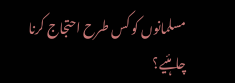مسلمانوں کو کس طرح احتجاج کرنا چاہئیے؟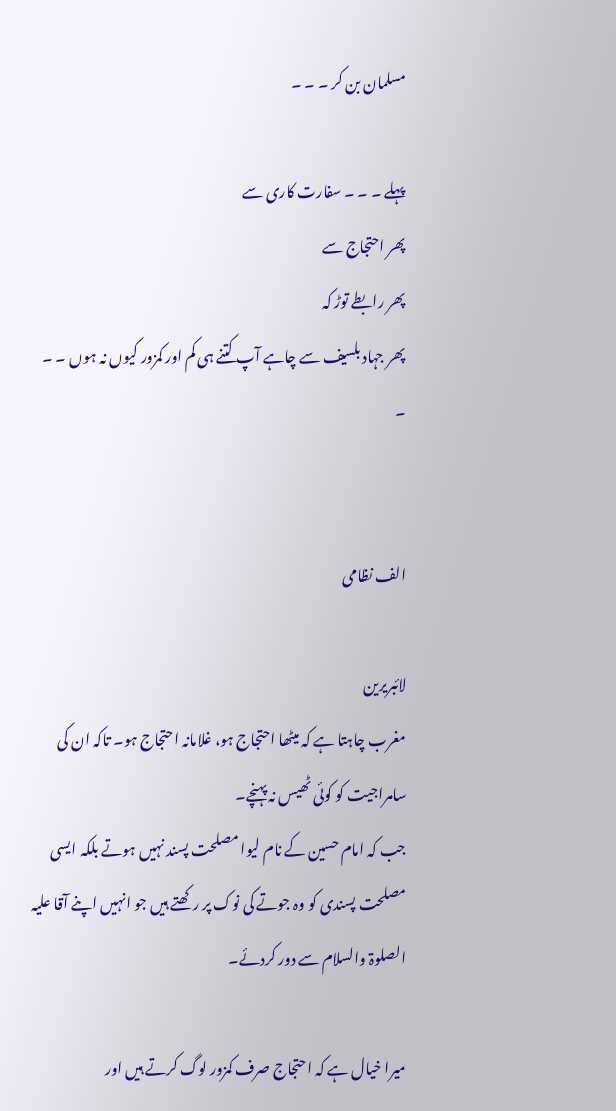مسلمان بن کر ۔ ۔ ۔

پہلے ۔ ۔ ۔ سفارت کاری سے
پھر احتجاج سے
پھر رابطے توڑ کہ
پھر جہاد بلسیف سے چاہے آپ کتنے ہی کم اور کمزور کیوں نہ ہوں ۔ ۔ ۔


الف نظامی

لائبریرین
مغرب چاہتا ہے کہ میٹھا احتجاج ہو، غلامانہ احتجاج ہو۔ تاکہ ان کی سامراجیت کو کوئی ٹھیس نہ پہنچے۔
جب کہ امام حسین کے نام لیوا مصلحت پسند نہیں ہوتے بلکہ ایسی مصلحت پسندی کو وہ جوتے کی نوک پر رکھتے ہیں جو انہیں اپنے آقا علیہ الصلوۃ والسلام سے دور کردئے۔

میرا خیال ہے کہ احتجاج صرف کمزور لوگ کرتے ہیں اور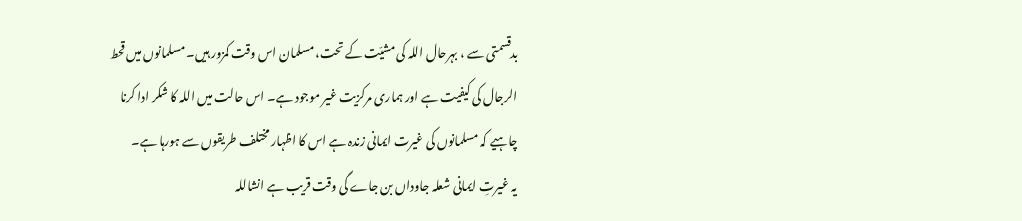بدقسمتی سے ، بہرحال اللہ کی مشیّت کے تحت، مسلمان اس وقت کمزور ہیں۔ مسلمانوں میں قحط الرجال کی کیفیت ہے اور ہماری مرکزیت غیر موجود ہے۔ اس حالت میں اللہ کا شکر ادا کرنا چاہیے کہ مسلمانوں کی غیرت ایمانی زندہ ہے اس کا اظہار مختلف طریقوں سے ہورہا ہے۔
یہ غیرتِ ایمانی شعلہ جاوداں بن جاے گی وقت قریب ہے انشاللہ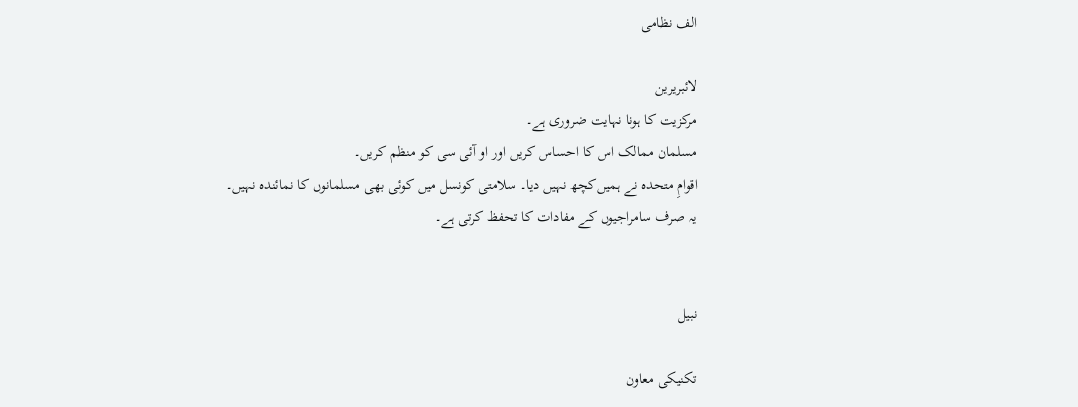الف نظامی

لائبریرین
مرکزیت کا ہونا نہایت ضروری ہے۔
مسلمان ممالک اس کا احساس کریں اور او آئی سی کو منظم کریں۔
اقوامِ متحدہ نے ہمیں‌کچھ نہیں دیا۔ سلامتی کونسل میں کوئی بھی مسلمانوں کا نمائندہ نہیں۔
یہ صرف سامراجیوں کے مفادات کا تحفظ کرتی ہے۔


نبیل

تکنیکی معاون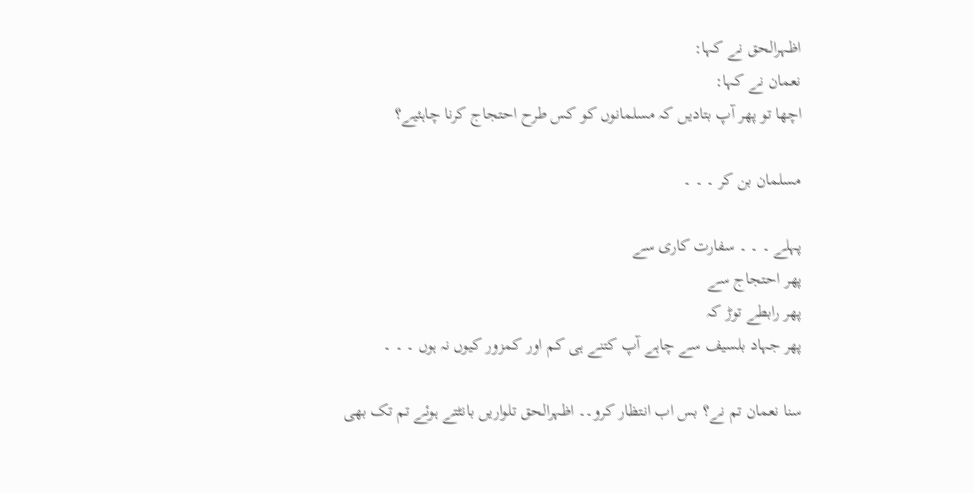اظہرالحق نے کہا:
نعمان نے کہا:
اچھا تو پھر آپ بتادیں کہ مسلمانوں کو کس طرح احتجاج کرنا چاہئیے؟

مسلمان بن کر ۔ ۔ ۔

پہلے ۔ ۔ ۔ سفارت کاری سے
پھر احتجاج سے
پھر رابطے توڑ کہ
پھر جہاد بلسیف سے چاہے آپ کتنے ہی کم اور کمزور کیوں نہ ہوں ۔ ۔ ۔

سنا نعمان تم نے؟ بس اب انتظار کرو۔۔ اظہرالحق تلواریں بانٹتے ہوئے تم تک بھی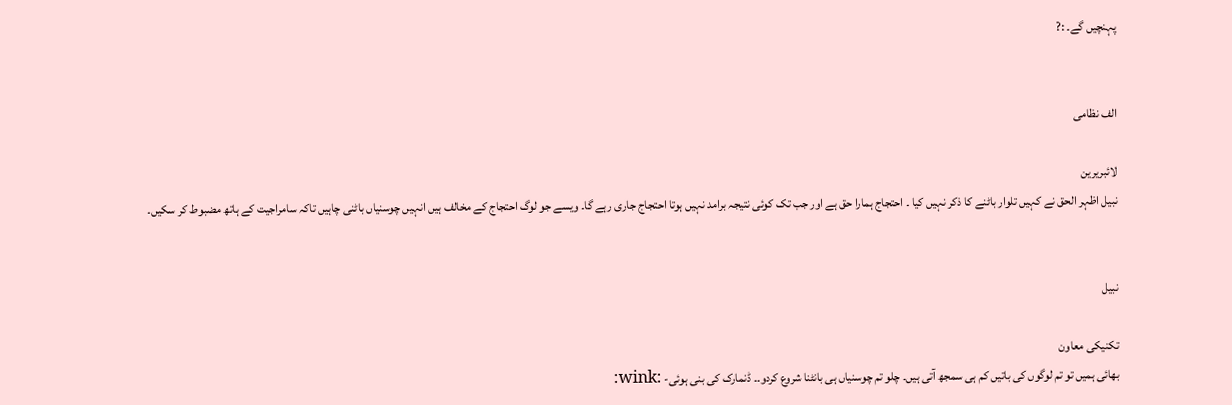پہنچیں گے۔ :?


الف نظامی

لائبریرین
نبیل اظہر الحق نے کہیں تلوار باٹنے کا ذکر نہیں کیا ۔ احتجاج ہمارا حق ہے اور جب تک کوئی نتیجہ برامد نہیں ہوتا احتجاج جاری رہے گا۔ ویسے جو لوگ احتجاج کے مخالف ہیں انہیں چوسنیاں باٹنی چاہیں تاکہ سامراجیت کے ہاتھ مضبوط کر سکیں۔


نبیل

تکنیکی معاون
بھائی ہمیں تو تم لوگوں کی باتیں کم ہی سمجھ آتی ہیں۔ چلو تم چوسنیاں ہی بانٹنا شروع کردو۔۔ ڈنمارک کی بنی ہوئی- :wink: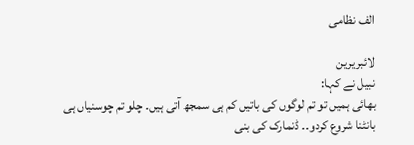الف نظامی

لائبریرین
نبیل نے کہا:
بھائی ہمیں تو تم لوگوں کی باتیں کم ہی سمجھ آتی ہیں۔ چلو تم چوسنیاں ہی بانٹنا شروع کردو۔۔ ڈنمارک کی بنی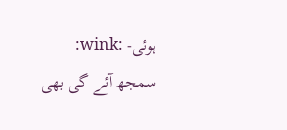ہوئی- :wink:
سمجھ آئے گی بھی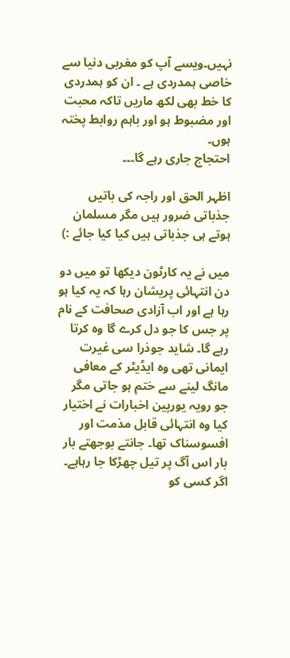نہیں۔ویسے آپ کو مغربی دنیا سے خاصی ہمدردی ہے ۔ ان کو ہمدردی کا خط بھی لکھ ماریں تاکہ محبت اور مضبوط ہو اور باہم روابط پختہ ہوں۔
احتجاج جاری رہے گا۔۔۔

اظہر الحق اور راجہ کی باتیں جذباتی ضرور ہیں مگر مسلمان ہوتے ہی جذباتی ہیں کیا کیا جائے :)

میں نے یہ کارٹون دیکھا تو میں دو دن انتہائی پریشان رہا کہ یہ کیا ہو رہا ہے اور اب آزادی صحافت کے نام پر جس کا جو دل کرے گا وہ کرتا رہے گا۔ شاید جوذرا سی غیرت ایمانی تھی وہ ایڈیٹر کے معافی مانگ لینے سے ختم ہو جاتی مگر جو رویہ یورپین اخبارات نے اختیار کیا وہ انتہائی قابل مذمت اور افسوسناک تھا۔ جانتے بوجھتے بار بار اس آگ پر تیل چھڑکا جا رہاہے۔ اگر کسی کو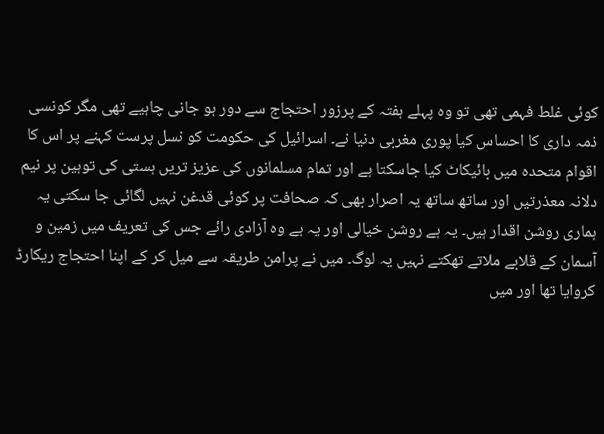کوئی غلط فہمی تھی تو وہ پہلے ہفتہ کے پرزور احتجاج سے دور ہو جانی چاہیے تھی مگر کونسی ذمہ داری کا احساس کیا پوری مغربی دنیا نے۔ اسرائیل کی حکومت کو نسل پرست کہنے پر اس کا اقوام متحدہ میں بائیکاٹ کیا جاسکتا ہے اور تمام مسلمانوں کی عزیز تریں ہستی کی توہین پر نیم دلانہ معذرتیں اور ساتھ ساتھ یہ اصرار بھی کہ صحافت پر کوئی قدغن نہیں لگائی جا سکتی یہ ہماری روشن اقدار ہیں۔ یہ ہے روشن خیالی اور یہ ہے وہ آزادی رائے جس کی تعریف میں زمین و آسمان کے قلابے ملاتے تھکتے نہیں یہ لوگ۔ میں نے پرامن طریقہ سے میل کر کے اپنا احتجاج ریکارڈ کروایا تھا اور میں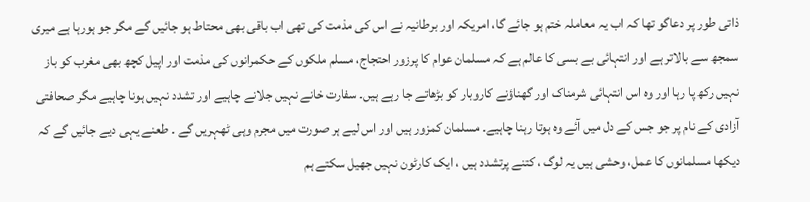ذاتی طور پر دعاگو تھا کہ اب یہ معاملہ ختم ہو جائے گا، امریکہ اور برطانیہ نے اس کی مذمت کی تھی اب باقی بھی محتاط ہو جائیں گے مگر جو ہورہا ہے میری سمجھ سے بالاتر ہے اور انتہائی بے بسی کا عالم ہے کہ مسلمان عوام کا پرزور احتجاج، مسلم ملکوں کے حکمرانوں کی مذمت اور اپیل کچھ بھی مغرب کو باز نہیں رکھ پا رہا اور وہ اس انتہائی شرمناک اور گھناؤنے کاروبار کو بڑھاتے جا رہے ہیں۔ سفارت خانے نہیں جلانے چاہیے اور تشدد نہیں ہونا چاہیے مگر صحافتی آزادی کے نام پر جو جس کے دل میں آئے وہ ہوتا رہنا چاہیے۔ مسلمان کمزور ہیں اور اس لیے ہر صورت میں مجرم وہی ٹھہریں گے ۔ طعنے یہی دیے جائیں گے کہ دیکھا مسلمانوں کا عمل، وحشی ہیں یہ لوگ ، کتنے پرتشدد ہیں ، ایک کارٹون نہیں جھیل سکتے ہم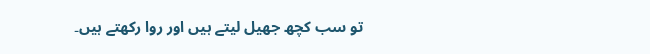تو سب کچھ جھیل لیتے ہیں اور روا رکھتے ہیں۔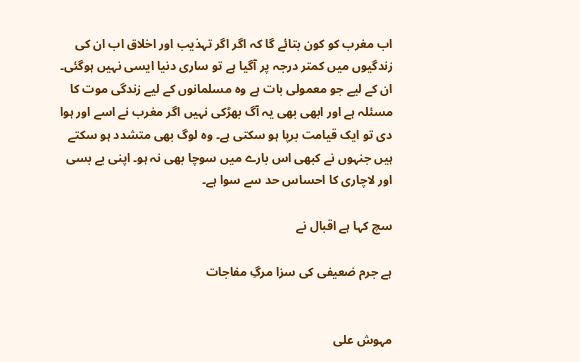اب مغرب کو کون بتائے گا کہ اگر اگر تہذیب اور اخلاق اب ان کی زندگیوں میں کمتر درجہ پر آگیا ہے تو ساری دنیا ایسی نہیں ہوگئی۔ ان کے لیے جو معمولی بات ہے وہ مسلمانوں کے لیے زندگی موت کا مسئلہ ہے اور ابھی بھی یہ آگ بھڑکی نہیں اگر مغرب نے اسے اور ہوا دی تو ایک قیامت برپا ہو سکتی ہے۔ وہ لوگ بھی متشدد ہو سکتے ہیں جنہوں نے کبھی اس بارے میں سوچا بھی نہ ہو۔ اپنی بے بسی اور لاچاری کا احساس حد سے سوا ہے۔

سچ کہا ہے اقبال نے

ہے جرم ضعیفی کی سزا مرگِ مفاجات


مہوش علی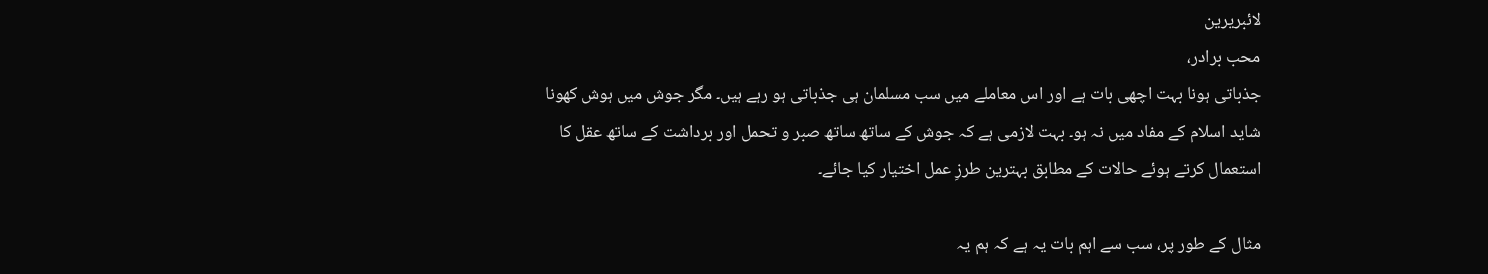لائبریرین
محب برادر،
جذباتی ہونا بہت اچھی بات ہے اور اس معاملے میں سب مسلمان ہی جذباتی ہو رہے ہیں۔ مگر جوش میں ہوش کھونا شاید اسلام کے مفاد میں نہ ہو۔ بہت لازمی ہے کہ جوش کے ساتھ ساتھ صبر و تحمل اور برداشت کے ساتھ عقل کا استعمال کرتے ہوئے حالات کے مطابق بہترین طرزِ عمل اختیار کیا جائے۔

مثال کے طور پر، سب سے اہم بات یہ ہے کہ ہم یہ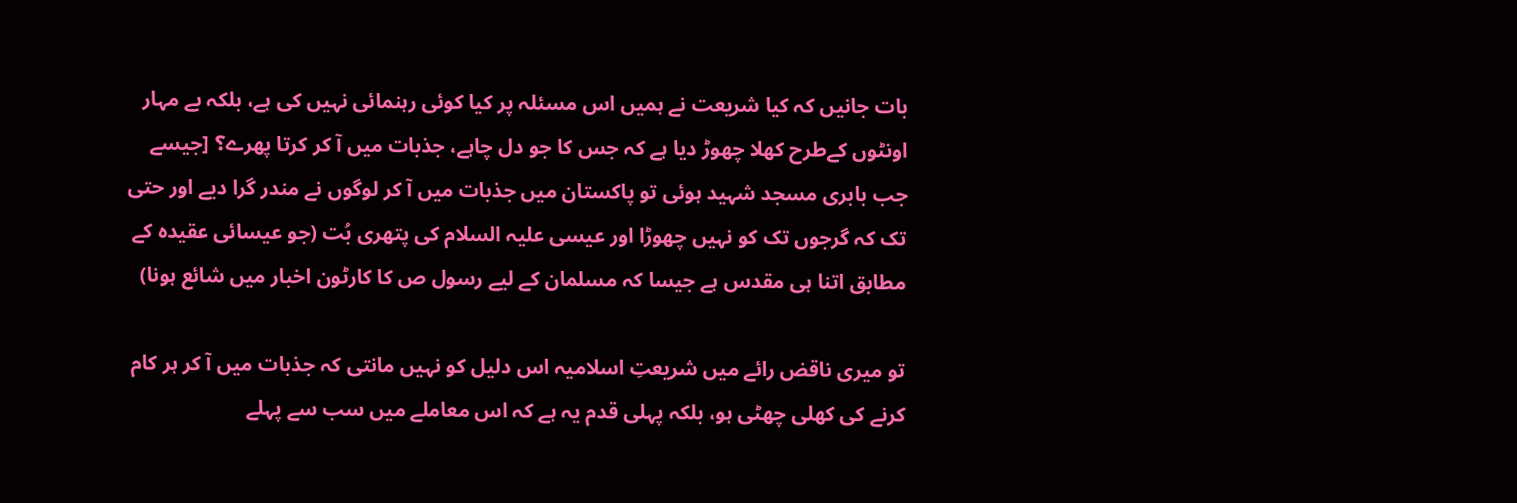بات جانیں کہ کیا شریعت نے ہمیں اس مسئلہ پر کیا کوئی رہنمائی نہیں کی ہے، بلکہ بے مہار اونٹوں کےطرح کھلا چھوڑ دیا ہے کہ جس کا جو دل چاہے، جذبات میں آ کر کرتا پھرے؟ [جیسے جب بابری مسجد شہید ہوئی تو پاکستان میں جذبات میں آ کر لوگوں نے مندر گرا دیے اور حتی تک کہ گرجوں تک کو نہیں چھوڑا اور عیسی علیہ السلام کی پتھری بُت (جو عیسائی عقیدہ کے مطابق اتنا ہی مقدس ہے جیسا کہ مسلمان کے لیے رسول ص کا کارٹون اخبار میں شائع ہونا)

تو میری ناقض رائے میں شریعتِ اسلامیہ اس دلیل کو نہیں مانتی کہ جذبات میں آ کر ہر کام کرنے کی کھلی چھٹی ہو، بلکہ پہلی قدم یہ ہے کہ اس معاملے میں سب سے پہلے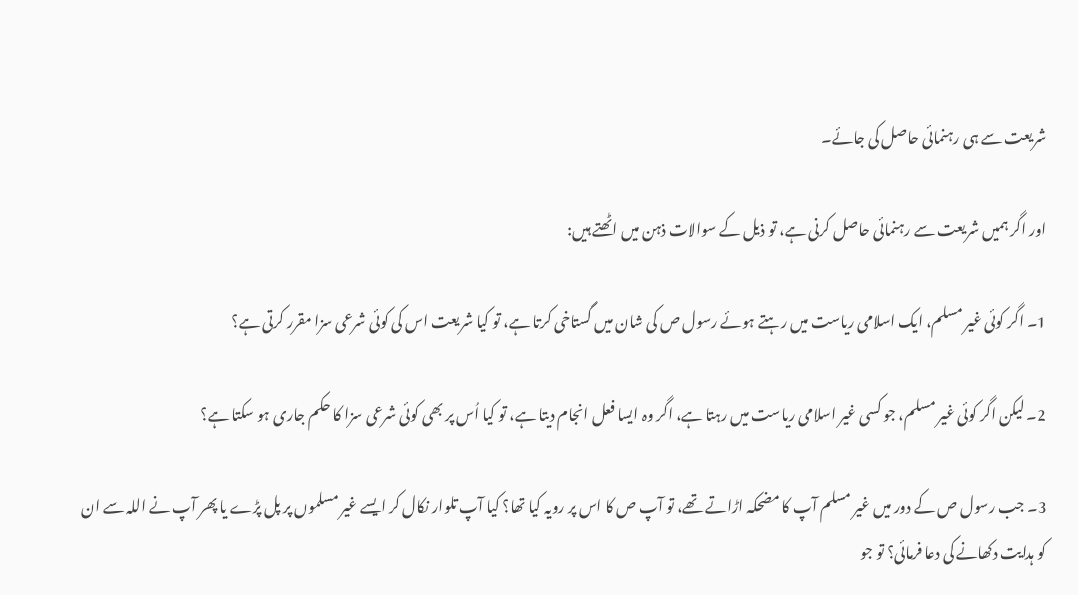شریعت سے ہی رہنمائی حاصل کی جائے۔

اور اگر ہمیں شریعت سے رہنمائی حاصل کرنی ہے، تو ذیل کے سوالات ذہن میں اٹھتے ہیں:

1۔ اگر کوئی غیر مسلم، ایک اسلامی ریاست میں رہتے ہوئے رسول ص کی شان میں گستاخی کرتا ہے، تو کیا شریعت اس کی کوئی شرعی سزا مقرر کرتی ہے؟

2۔ لیکن اگر کوئی غیر مسلم، جو کسی غیر اسلامی ریاست میں رہتا ہے، اگر وہ ایسا فعل انجام دیتا ہے، تو کیا اُس پر بھی کوئی شرعی سزا کا حکم جاری ہو سکتا ہے؟

3۔ جب رسول ص کے دور میں غیر مسلم آپ کا مضحکہ اڑاتے تھے، تو آپ ص کا اس پر رویہ کیا تھا؟ کیا آپ تلوار نکال کر ایسے غیر مسلموں پر پل پڑے یا پھر آپ نے اللہ سے ان کو ہدایت دکھانے کی دعا فرمائی؟ تو جو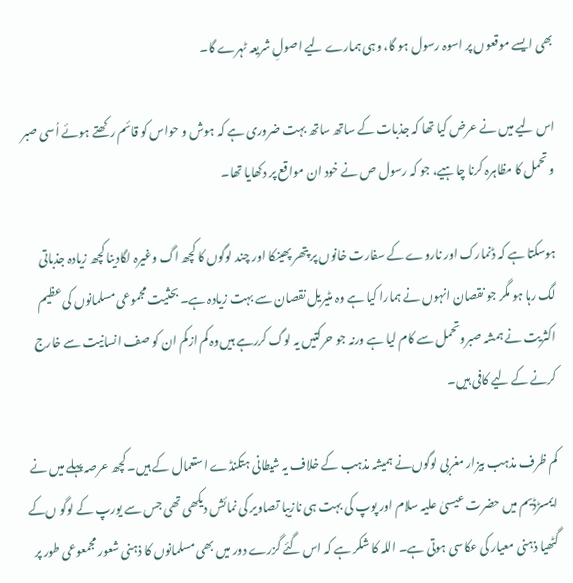بھی ایسے موقعوں پر اسوہ رسول ہو گا، وہی ہمارے لیے اصولِ شریعہ ٹہرے گا۔

اس لیے میں نے عرض کیا تھا کہ جذبات کے ساتھ ساتھ بہت ضروری ہے کہ ہوش و حواس کو قائم رکھتے ہوئے اُسی صبر و تحمل کا مظاہرہ کرنا چاہیے، جو کہ رسول ص نے خود ان مواقع پر دکھایا تھا۔

ہوسکتا ہے کہ ڈنمارک اور ناروے کے سفارت خانوں پر پتھر پھینکا اور چند لوگوں کا کچھ اگ وغیرہ لگادینا کچھ زیادہ جذباتی لگ رہا ہو مگر جو نقصان انہوں‌ نے ہمارا کیا ہے وہ مٹیریل نقصان سے بہت زیادہ ہے۔ بحثیت مجموعی مسلمانوں‌ کی عظیم اکثریت نے ہمشہ صبروتحمل سے کام لیا ہے ورنہ جو حرکتیں یہ لوگ کررہے ہیں‌وہ کم ازکم ان کو صف انسانیت سے خارج کرنے کے لیے کافی ہیں۔

کم ظرف مذہب بیزار مغربی لوگوں‌نے ہمیشہ مذہب کے خلاف یہ شیطانی ہتکنڈے استعمال کے ہیں۔ کچھ عرصہ پہلے میں نے ایمسڑڈیم میں حضرت عیسیٰ علیہ سلام اور پوپ کی بہت ہی نازیبا تصاویر کی نمائش دیکھی تھی جس سے یورپ کے لوگو ں‌کے گٹھیا ذہنی معیار کی عکاسی ہوتی ہے۔ اللہ کا شکر ہے کہ اس گئے گزرے دور میں بھی مسلمانوں‌ کا ذہنی شعور مجمعوعی طور پر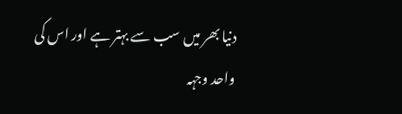دنیا بھر میں سب سے بہتر ہے اور اس کی واحد وجہہ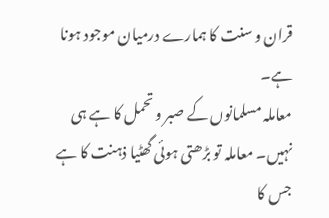قران و سنت کا ہمارے درمیان موجود ہونا ہے۔
معاملہ مسلمانوں کے صبر و تحمل کا ہے ہی نہیں۔ معاملہ تو بڑھتی ہوئی گھٹیا ذہنت کا ہے جس کا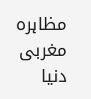مظاہرہ مغربی دنیا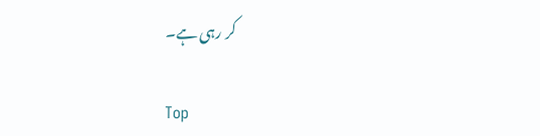کر رہی ہے۔

Top